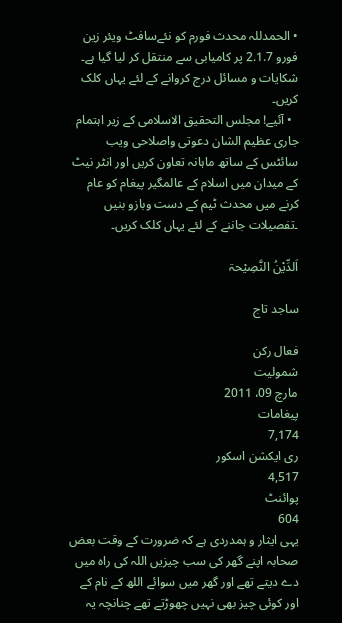• الحمدللہ محدث فورم کو نئےسافٹ ویئر زین فورو 2.1.7 پر کامیابی سے منتقل کر لیا گیا ہے۔ شکایات و مسائل درج کروانے کے لئے یہاں کلک کریں۔
  • آئیے! مجلس التحقیق الاسلامی کے زیر اہتمام جاری عظیم الشان دعوتی واصلاحی ویب سائٹس کے ساتھ ماہانہ تعاون کریں اور انٹر نیٹ کے میدان میں اسلام کے عالمگیر پیغام کو عام کرنے میں محدث ٹیم کے دست وبازو بنیں ۔تفصیلات جاننے کے لئے یہاں کلک کریں۔

اَلدِّیْنُ النَّصِیْحۃ

ساجد تاج

فعال رکن
شمولیت
مارچ 09، 2011
پیغامات
7,174
ری ایکشن اسکور
4,517
پوائنٹ
604
یہی ایثار و ہمدردی ہے کہ ضرورت کے وقت بعض صحابہ اپنے گھر کی سب چیزیں اللہ کی راہ میں دے دیتے تھے اور گھر میں سوائے اللھ کے نام کے اور کوئی چیز بھی نہیں چھوڑتے تھے چنانچہ یہ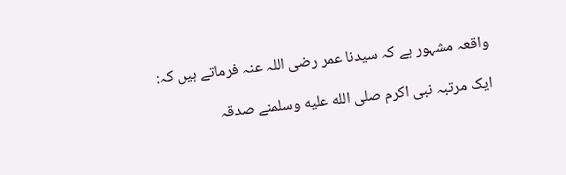واقعہ مشہور ہے کہ سیدنا عمر رضی اللہ عنہ فرماتے ہیں کہ:

ایک مرتبہ نبی اکرم صلى الله عليه وسلمنے صدقہ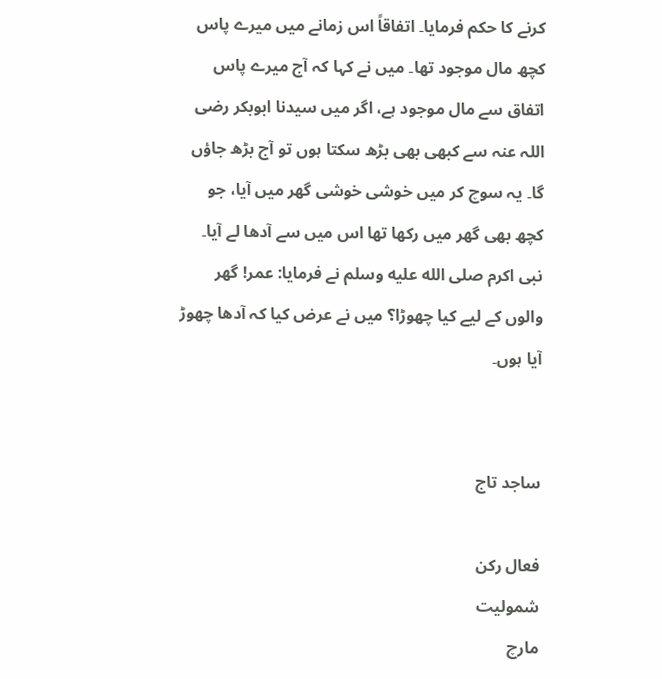کرنے کا حکم فرمایا۔ اتفاقاً اس زمانے میں میرے پاس کچھ مال موجود تھا۔ میں نے کہا کہ آج میرے پاس اتفاق سے مال موجود ہے، اگر میں سیدنا ابوبکر رضی اللہ عنہ سے کبھی بھی بڑھ سکتا ہوں تو آج بڑھ جاؤں گا۔ یہ سوچ کر میں خوشی خوشی گھر میں آیا، جو کچھ بھی گھر میں رکھا تھا اس میں سے آدھا لے آیا۔ نبی اکرم صلى الله عليه وسلم نے فرمایا: عمر! گھر والوں کے لیے کیا چھوڑا؟ میں نے عرض کیا کہ آدھا چھوڑ آیا ہوں۔


ساجد تاج

فعال رکن
شمولیت
مارچ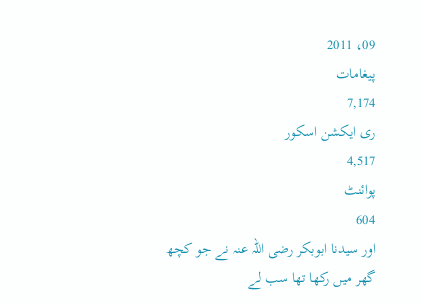09، 2011
پیغامات
7,174
ری ایکشن اسکور
4,517
پوائنٹ
604
اور سیدنا ابوبکر رضی اللہ عنہ نے جو کچھ گھر میں رکھا تھا سب لے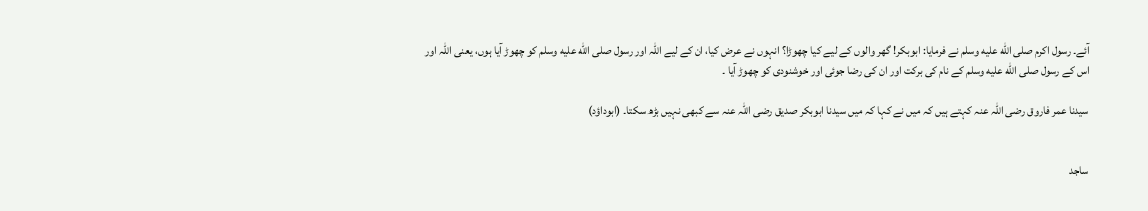آئے۔ رسول اکرم صلى الله عليه وسلم نے فرمایا: ابوبکر! گھر والوں کے لیے کیا چھوڑا؟ انہوں نے عرض کیا، ان کے لیے اللہ اور رسول صلى الله عليه وسلم کو چھوڑ آیا ہوں، یعنی اللہ اور اس کے رسول صلى الله عليه وسلم کے نام کی برکت اور ان کی رضا جوئی اور خوشنودی کو چھوڑ آیا ۔

سیدنا عمر فاروق رضی اللہ عنہ کہتے ہیں کہ میں نے کہا کہ میں سیدنا ابوبکر صدیق رضی اللہ عنہ سے کبھی نہیں بڑھ سکتا۔ (ابوداؤد)


ساجد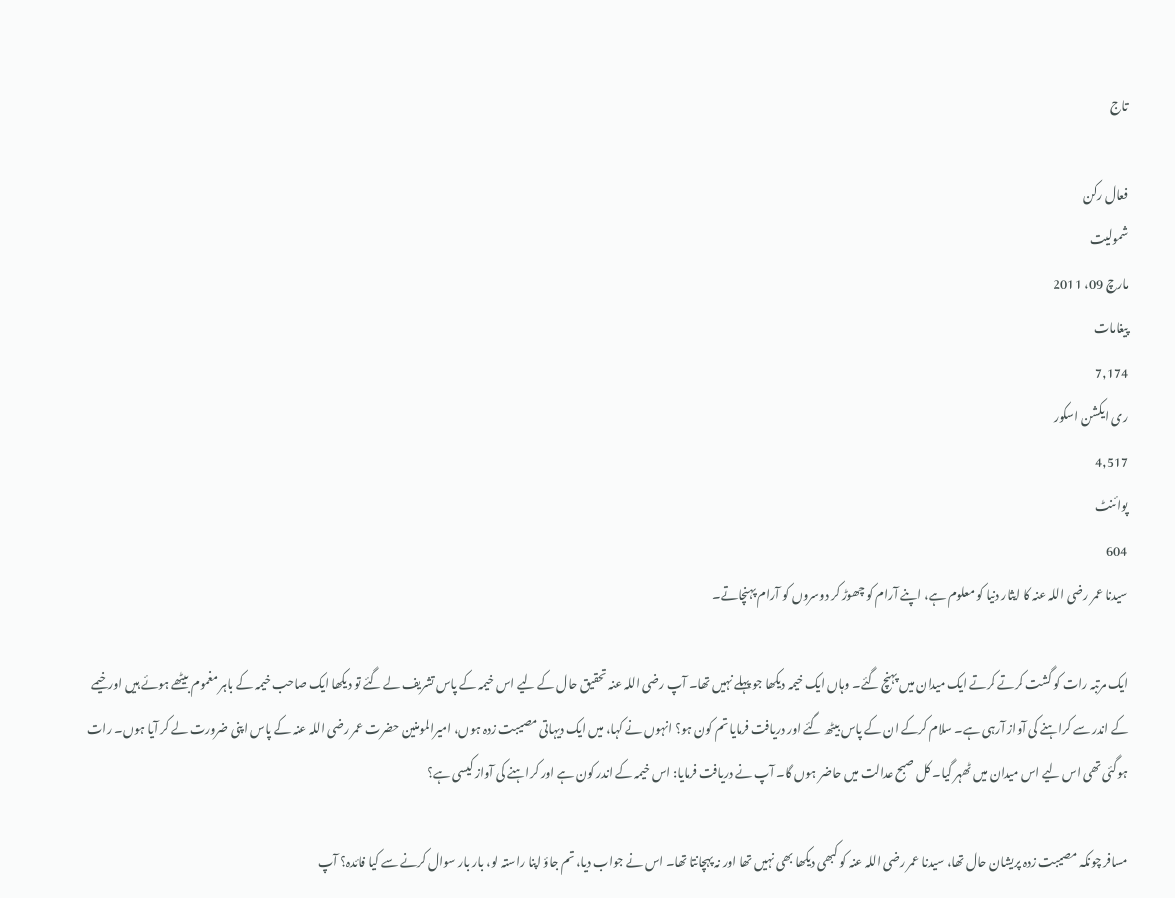تاج

فعال رکن
شمولیت
مارچ 09، 2011
پیغامات
7,174
ری ایکشن اسکور
4,517
پوائنٹ
604
سیدنا عمر رضی اللہ عنہ کا ایثار دنیا کو معلوم ہے، اپنے آرام کو چھوڑ کر دوسروں کو آرام پہنچاتے۔

ایک مرتبہ رات کو گشت کرتے کرتے ایک میدان میں پہنچ گئے۔ وہاں ایک خیمہ دیکھا جو پہلے نہیں تھا۔ آپ رضی اللہ عنہ تحقیق حال کے لیے اس خیمہ کے پاس تشریف لے گئے تو دیکھا ایک صاحب خیمہ کے باہر مغموم بیٹھے ہوئے ہیں اور خیمے کے اندر سے کراہنے کی آواز آرہی ہے۔ سلام کرکے ان کے پاس بیٹھ گئے اور دریافت فرمایا تم کون ہو؟ انہوں نے کہا، میں ایک دیہاتی مصیبت زدہ ہوں، امیرالمومنین حضرت عمر رضی اللہ عنہ کے پاس اپنی ضرورت لے کر آیا ہوں۔ رات ہوگئی تھی اس لیے اس میدان میں ٹھہر گیا۔ کل صبح عدالت میں حاضر ہوں گا۔ آپ نے دریافت فرمایا: اس خیمہ کے اندر کون ہے اور کراہنے کی آواز کیسی ہے؟

مسافر چونکہ مصیبت زدہ پریشان حال تھا، سیدنا عمر رضی اللہ عنہ کو کبھی دیکھا بھی نہیں تھا اور نہ پہچانتا تھا۔ اس نے جواب دیا، تم جاؤ اپنا راستہ لو، بار بار سوال کرنے سے کیا فائدہ؟ آپ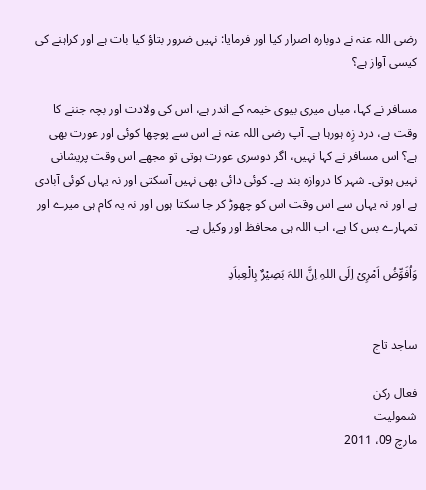رضی اللہ عنہ نے دوبارہ اصرار کیا اور فرمایا: نہیں ضرور بتاؤ کیا بات ہے اور کراہنے کی کیسی آواز ہے؟

مسافر نے کہا، میاں میری بیوی خیمہ کے اندر ہے، اس کی ولادت اور بچہ جننے کا وقت ہے، درد زِہ ہورہا ہے۔ آپ رضی اللہ عنہ نے اس سے پوچھا کوئی اور عورت بھی ہے؟ اس مسافر نے کہا نہیں، اگر دوسری عورت ہوتی تو مجھے اس وقت پریشانی نہیں ہوتی۔ شہر کا دروازہ بند ہے۔ کوئی دائی بھی نہیں آسکتی اور نہ یہاں کوئی آبادی ہے اور نہ یہاں سے اس وقت اس کو چھوڑ کر جا سکتا ہوں اور نہ یہ کام ہی میرے اور تمہارے بس کا ہے، اب اللہ ہی محافظ اور وکیل ہے۔

وَاُفَوِّضُ اَمْرِیْ اِلَی اللہِ اِنَّ اللہَ بَصِیْرٌ بِالْعِباَدِ


ساجد تاج

فعال رکن
شمولیت
مارچ 09، 2011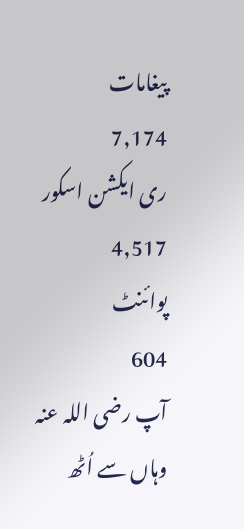پیغامات
7,174
ری ایکشن اسکور
4,517
پوائنٹ
604
آپ رضی اللہ عنہ وہاں سے اُٹھ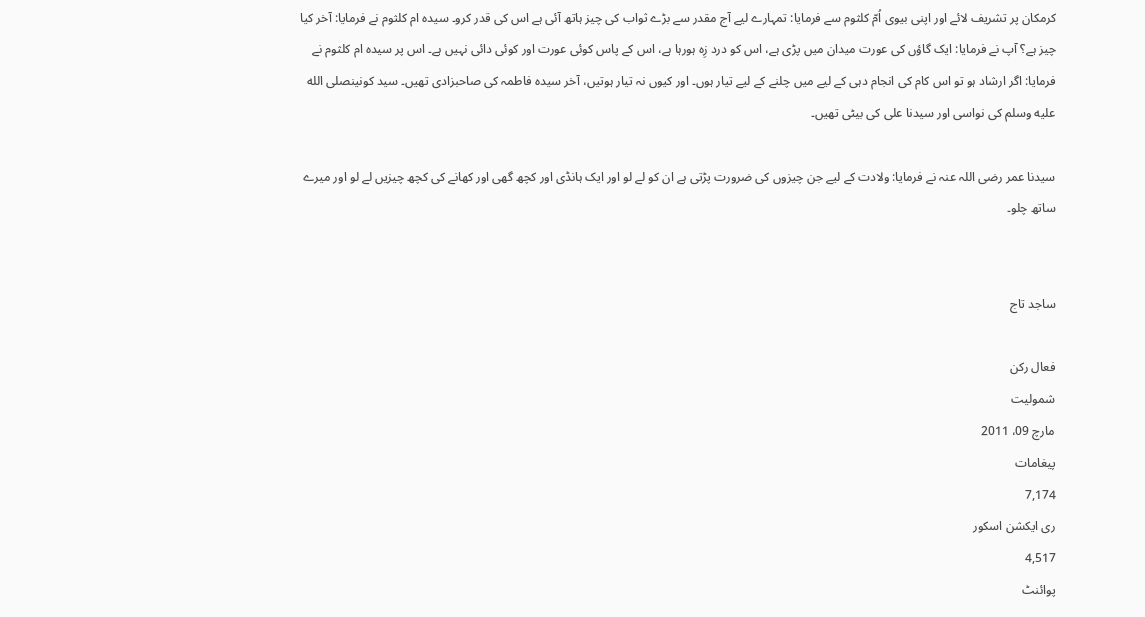کرمکان پر تشریف لائے اور اپنی بیوی اُمّ کلثوم سے فرمایا: تمہارے لیے آج مقدر سے بڑے ثواب کی چیز ہاتھ آئی ہے اس کی قدر کرو۔ سیدہ ام کلثوم نے فرمایا: آخر کیا چیز ہے؟ آپ نے فرمایا: ایک گاؤں کی عورت میدان میں پڑی ہے، اس کو درد زِہ ہورہا ہے، اس کے پاس کوئی عورت اور کوئی دائی نہیں ہے۔ اس پر سیدہ ام کلثوم نے فرمایا: اگر ارشاد ہو تو اس کام کی انجام دہی کے لیے میں چلنے کے لیے تیار ہوں۔ اور کیوں نہ تیار ہوتیں، آخر سیدہ فاطمہ کی صاحبزادی تھیں۔ سید کونینصلى الله عليه وسلم کی نواسی اور سیدنا علی کی بیٹی تھیں۔

سیدنا عمر رضی اللہ عنہ نے فرمایا: ولادت کے لیے جن چیزوں کی ضرورت پڑتی ہے ان کو لے لو اور ایک ہانڈی اور کچھ گھی اور کھانے کی کچھ چیزیں لے لو اور میرے ساتھ چلو۔


ساجد تاج

فعال رکن
شمولیت
مارچ 09، 2011
پیغامات
7,174
ری ایکشن اسکور
4,517
پوائنٹ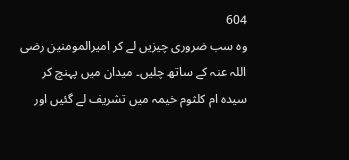604
وہ سب ضروری چیزیں لے کر امیرالمومنین رضی اللہ عنہ کے ساتھ چلیں۔ میدان میں پہنچ کر سیدہ ام کلثوم خیمہ میں تشریف لے گئیں اور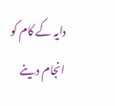دایہ کے کام کو انجام دینے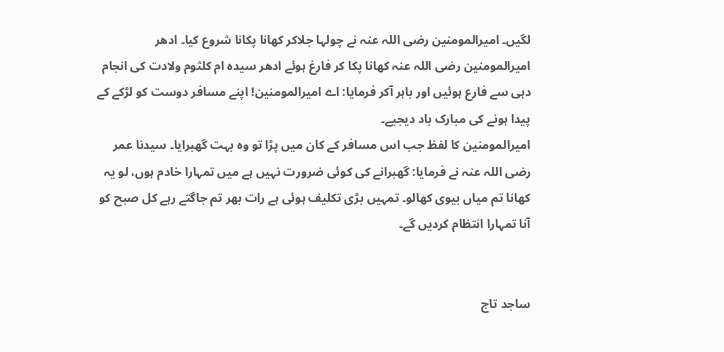لگیں۔ امیرالمومنین رضی اللہ عنہ نے چولہا جلاکر کھانا پکانا شروع کیا۔ ادھر امیرالمومنین رضی اللہ عنہ کھانا پکا کر فارغ ہوئے ادھر سیدہ ام کلثوم ولادت کی انجام دہی سے فارع ہوئیں اور باہر آکر فرمایا: اے امیرالمومنین! اپنے مسافر دوست کو لڑکے کے پیدا ہونے کی مبارک باد دیجیے۔
امیرالمومنین کا لفظ جب اس مسافر کے کان میں پڑا تو وہ بہت گھبرایا۔ سیدنا عمر رضی اللہ عنہ نے فرمایا: گھبرانے کی کوئی ضرورت نہیں ہے میں تمہارا خادم ہوں، لو یہ کھانا تم میاں بیوی کھالو۔ تمہیں بڑی تکلیف ہوئی ہے رات بھر تم جاگتے رہے کل صبح کو آنا تمہارا انتظام کردیں گے۔


ساجد تاج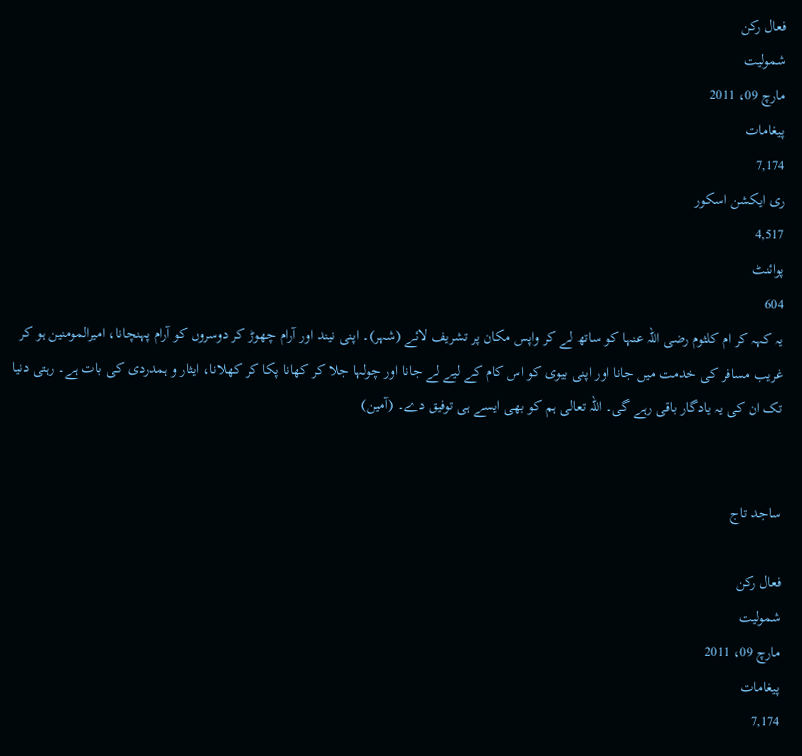فعال رکن
شمولیت
مارچ 09، 2011
پیغامات
7,174
ری ایکشن اسکور
4,517
پوائنٹ
604
یہ کہہ کر ام کلثوم رضی اللہ عنہا کو ساتھ لے کر واپس مکان پر تشریف لائے (شہر)۔ اپنی نیند اور آرام چھوڑ کر دوسروں کو آرام پہنچانا، امیرالمومنین ہو کر غریب مسافر کی خدمت میں جانا اور اپنی بیوی کو اس کام کے لیے لے جانا اور چولہا جلا کر کھانا پکا کر کھلانا، ایثار و ہمدردی کی بات ہے۔ رہتی دنیا تک ان کی یہ یادگار باقی رہے گی۔ اللہ تعالی ہم کو بھی ایسے ہی توفیق دے۔ (آمین)


ساجد تاج

فعال رکن
شمولیت
مارچ 09، 2011
پیغامات
7,174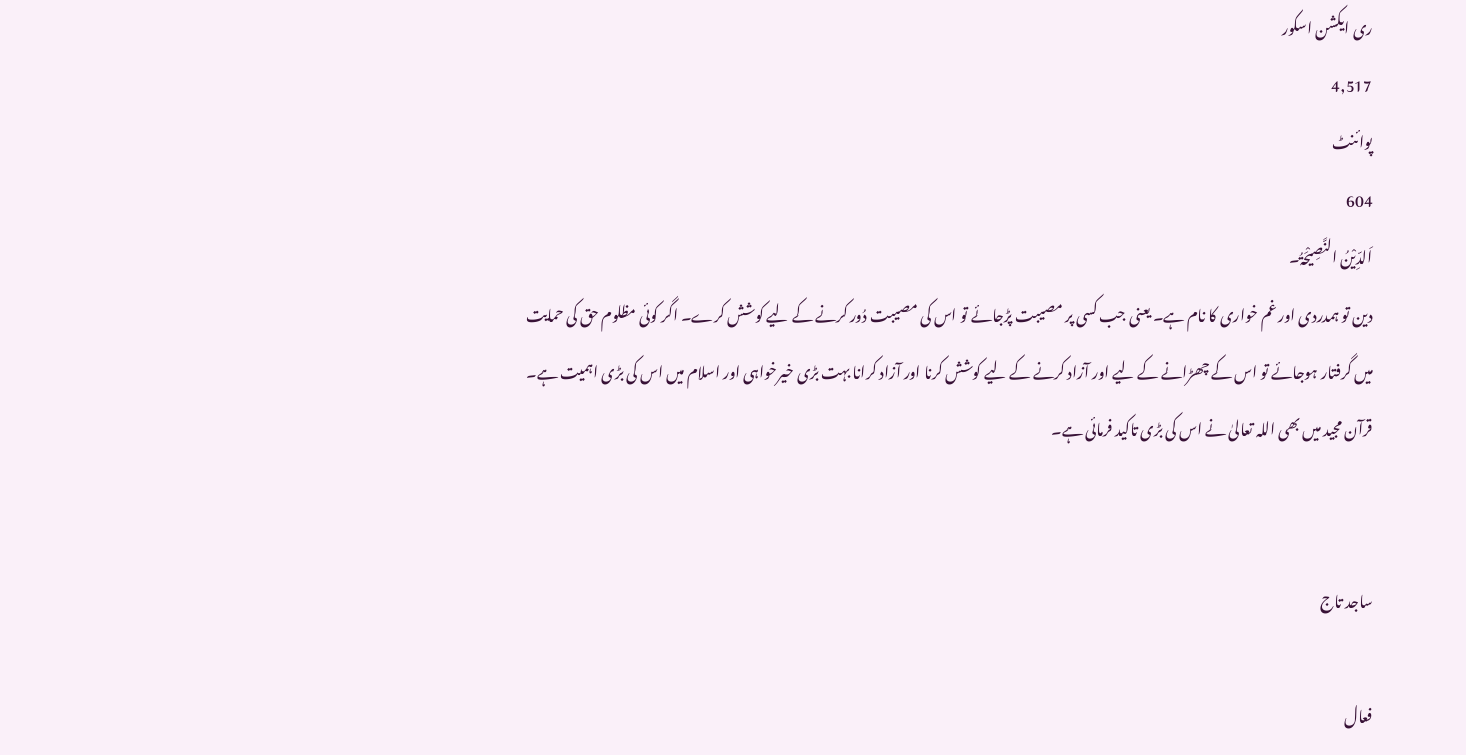ری ایکشن اسکور
4,517
پوائنٹ
604
اَلدِّیْنُ النَّصِیْحَۃُ۔
دین تو ہمدردی اور غم خواری کا نام ہے۔ یعنی جب کسی پر مصیبت پڑجائے تو اس کی مصیبت دُور کرنے کے لیے کوشش کرے۔ اگر کوئی مظلوم حق کی حمایت میں گرفتار ہوجائے تو اس کے چھڑانے کے لیے اور آزاد کرنے کے لیے کوشش کرنا اور آزاد کرانا بہت بڑی خیرخواہی اور اسلام میں اس کی بڑی اہمیت ہے۔ قرآن مجید میں بھی اللہ تعالیٰ نے اس کی بڑی تاکید فرمائی ہے۔


ساجد تاج

فعال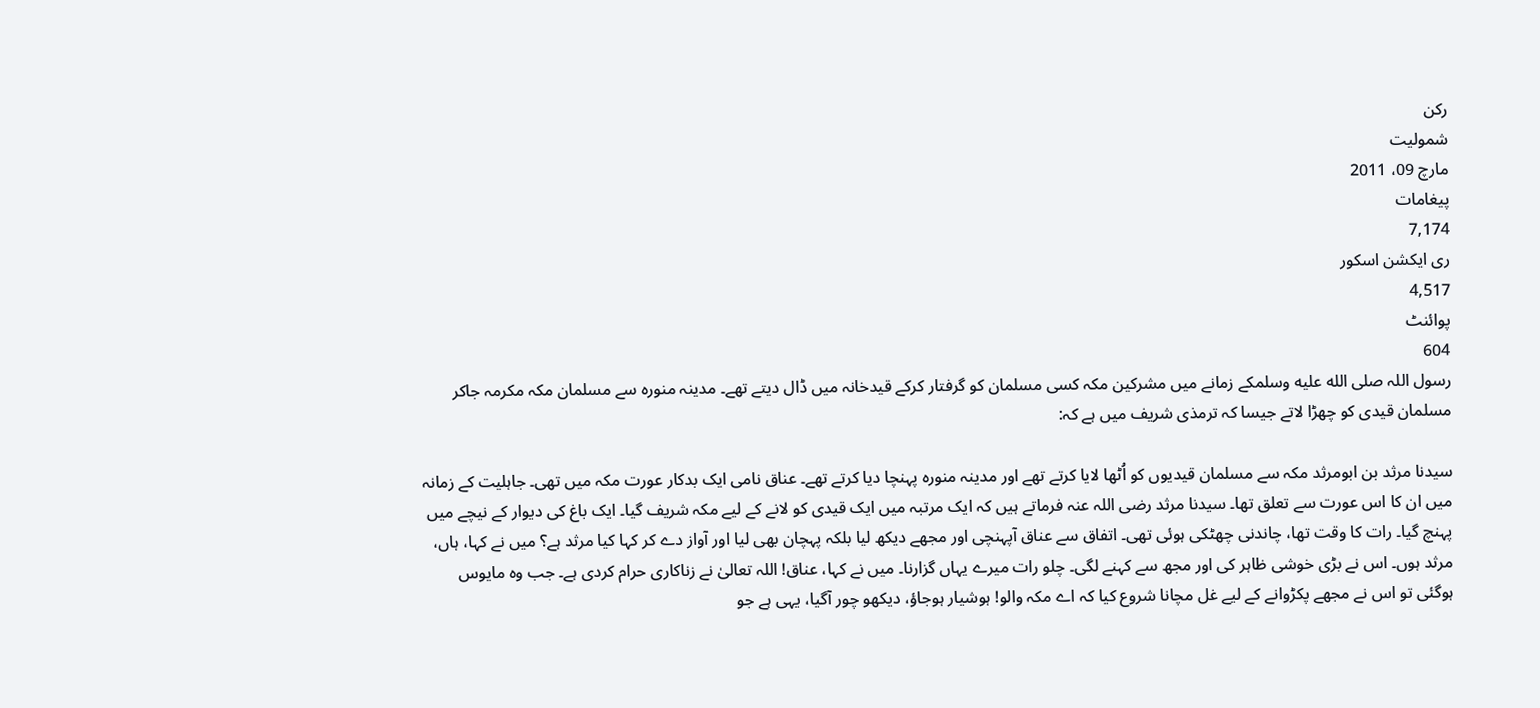رکن
شمولیت
مارچ 09، 2011
پیغامات
7,174
ری ایکشن اسکور
4,517
پوائنٹ
604
رسول اللہ صلى الله عليه وسلمکے زمانے میں مشرکین مکہ کسی مسلمان کو گرفتار کرکے قیدخانہ میں ڈال دیتے تھے۔ مدینہ منورہ سے مسلمان مکہ مکرمہ جاکر مسلمان قیدی کو چھڑا لاتے جیسا کہ ترمذی شریف میں ہے کہ:

سیدنا مرثد بن ابومرثد مکہ سے مسلمان قیدیوں کو اُٹھا لایا کرتے تھے اور مدینہ منورہ پہنچا دیا کرتے تھے۔ عناق نامی ایک بدکار عورت مکہ میں تھی۔ جاہلیت کے زمانہ میں ان کا اس عورت سے تعلق تھا۔ سیدنا مرثد رضی اللہ عنہ فرماتے ہیں کہ ایک مرتبہ میں ایک قیدی کو لانے کے لیے مکہ شریف گیا۔ ایک باغ کی دیوار کے نیچے میں پہنچ گیا۔ رات کا وقت تھا، چاندنی چھٹکی ہوئی تھی۔ اتفاق سے عناق آپہنچی اور مجھے دیکھ لیا بلکہ پہچان بھی لیا اور آواز دے کر کہا کیا مرثد ہے؟ میں نے کہا، ہاں، مرثد ہوں۔ اس نے بڑی خوشی ظاہر کی اور مجھ سے کہنے لگی۔ چلو رات میرے یہاں گزارنا۔ میں نے کہا، عناق! اللہ تعالیٰ نے زناکاری حرام کردی ہے۔ جب وہ مایوس ہوگئی تو اس نے مجھے پکڑوانے کے لیے غل مچانا شروع کیا کہ اے مکہ والو! ہوشیار ہوجاؤ، دیکھو چور آگیا، یہی ہے جو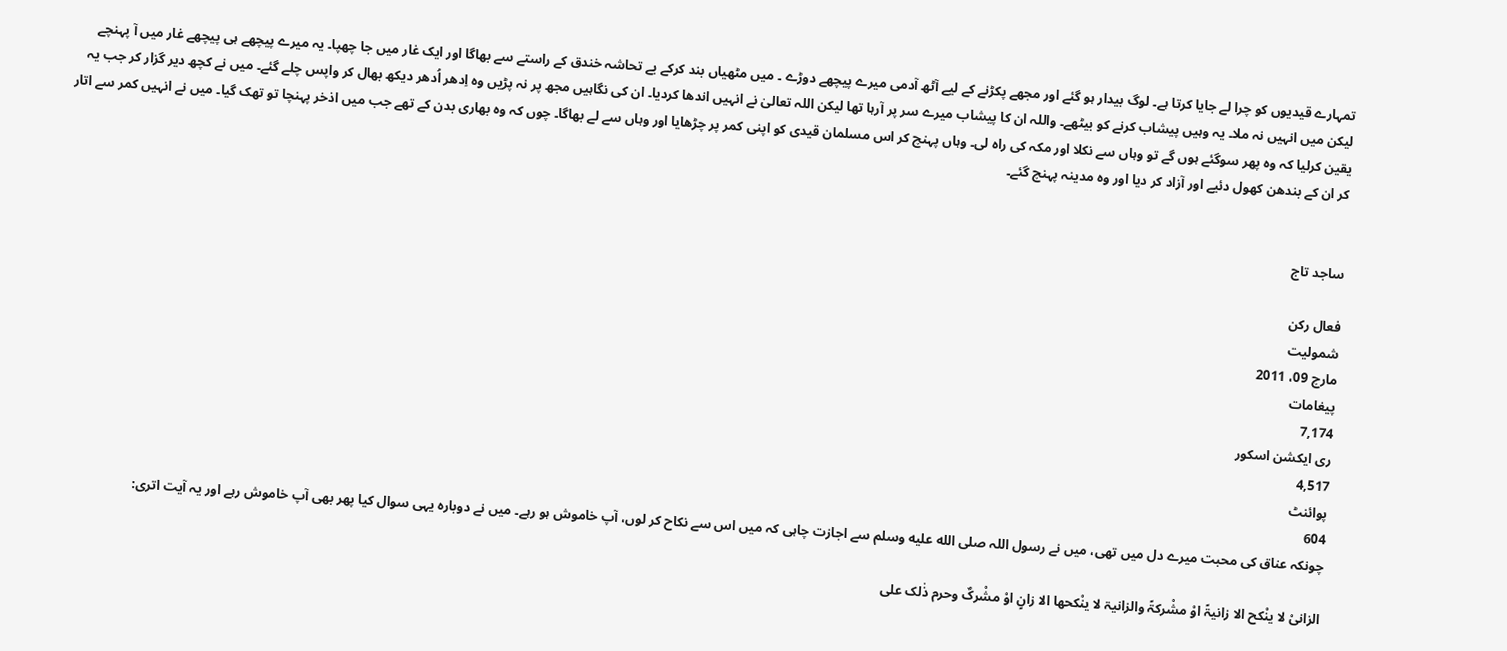تمہارے قیدیوں کو چرا لے جایا کرتا ہے۔ لوگ بیدار ہو گئے اور مجھے پکڑنے کے لیے آٹھ آدمی میرے پیچھے دوڑے ۔ میں مٹھیاں بند کرکے بے تحاشہ خندق کے راستے سے بھاگا اور ایک غار میں جا چھپا۔ یہ میرے پیچھے ہی پیچھے غار میں آ پہنچے لیکن میں انہیں نہ ملا۔ یہ وہیں پیشاب کرنے کو بیٹھے۔ واللہ ان کا پیشاب میرے سر پر آرہا تھا لیکن اللہ تعالیٰ نے انہیں اندھا کردیا۔ ان کی نگاہیں مجھ پر نہ پڑیں وہ اِدھر اُدھر دیکھ بھال کر واپس چلے گئے۔ میں نے کچھ دیر گزار کر جب یہ یقین کرلیا کہ وہ پھر سوگئے ہوں گے تو وہاں سے نکلا اور مکہ کی راہ لی۔ وہاں پہنچ کر اس مسلمان قیدی کو اپنی کمر پر چڑھایا اور وہاں سے لے بھاگا۔ چوں کہ وہ بھاری بدن کے تھے جب میں اذخر پہنچا تو تھک گیا۔ میں نے انہیں کمر سے اتار کر ان کے بندھن کھول دئیے اور آزاد کر دیا اور وہ مدینہ پہنچ گئے۔


ساجد تاج

فعال رکن
شمولیت
مارچ 09، 2011
پیغامات
7,174
ری ایکشن اسکور
4,517
پوائنٹ
604
چونکہ عناق کی محبت میرے دل میں تھی، میں نے رسول اللہ صلى الله عليه وسلم سے اجازت چاہی کہ میں اس سے نکاح کر لوں، آپ خاموش ہو رہے۔ میں نے دوبارہ یہی سوال کیا پھر بھی آپ خاموش رہے اور یہ آیت اتری:

الزانیْ لا ینْکح الا زانیۃً اوْ مشْرکۃً والزانیۃ لا ینْکحھا الا زانٍ اوْ مشْرکٌ وحرم ذٰلک علی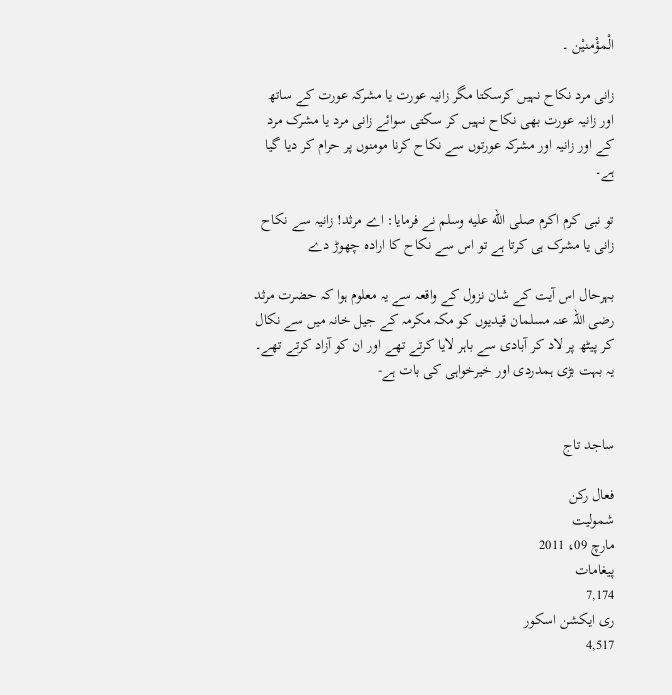الْمؤْمنیْن ۔

زانی مرد نکاح نہیں کرسکتا مگر زانیہ عورت یا مشرکہ عورت کے ساتھ اور زانیہ عورت بھی نکاح نہیں کر سکتی سوائے زانی مرد یا مشرک مرد کے اور زانیہ اور مشرکہ عورتوں سے نکاح کرنا مومنوں پر حرام کر دیا گیا ہے۔

تو نبی کرم اکرم صلى الله عليه وسلم نے فرمایا: اے مرثد! زانیہ سے نکاح زانی یا مشرک ہی کرتا ہے تو اس سے نکاح کا ارادہ چھوڑ دے

بہرحال اس آیت کے شان نزول کے واقعہ سے یہ معلوم ہوا کہ حضرت مرثد رضی اللہ عنہ مسلمان قیدیوں کو مکہ مکرمہ کے جیل خانہ میں سے نکال کر پیٹھ پر لاد کر آبادی سے باہر لایا کرتے تھے اور ان کو آزاد کرتے تھے۔ یہ بہت بڑی ہمدردی اور خیرخواہی کی بات ہے-


ساجد تاج

فعال رکن
شمولیت
مارچ 09، 2011
پیغامات
7,174
ری ایکشن اسکور
4,517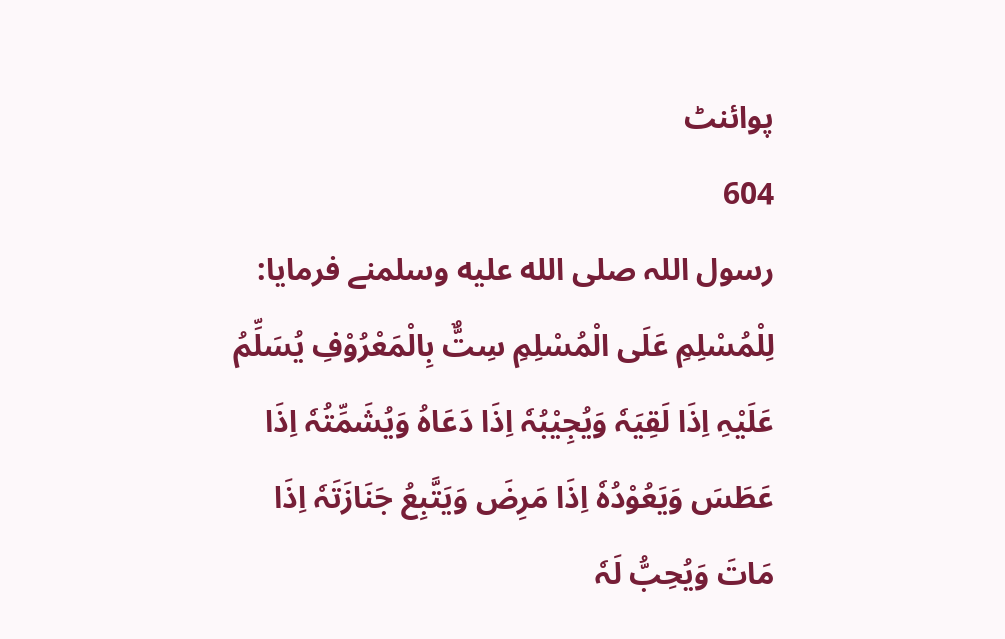پوائنٹ
604
رسول اللہ صلى الله عليه وسلمنے فرمایا:
لِلْمُسْلِمِ عَلَی الْمُسْلِمِ سِتٌّ بِالْمَعْرُوْفِ یُسَلِّمُ عَلَیْہِ اِذَا لَقِیَہٗ وَیُجِیْبُہٗ اِذَا دَعَاہُ وَیُشَمِّتُہٗ اِذَا عَطَسَ وَیَعُوْدُہٗ اِذَا مَرِضَ وَیَتَّبِعُ جَنَازَتَہٗ اِذَا مَاتَ وَیُحِبُّ لَہٗ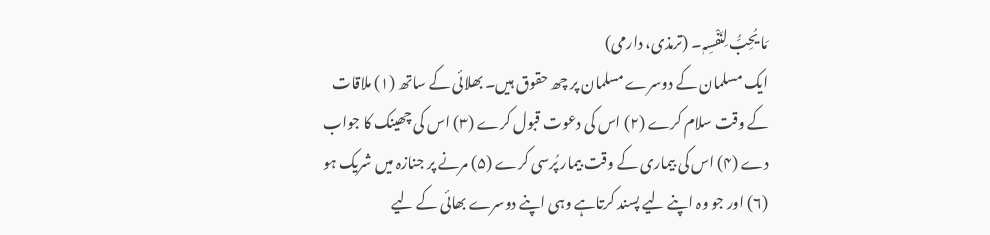مَا یُحِبُّ لِنَفْسِہٖ۔ (ترمذی، دارمی)
ایک مسلمان کے دوسرے مسلمان پر چھ حقوق ہیں۔ بھلائی کے ساتھ (۱) ملاقات کے وقت سلام کرے (۲) اس کی دعوت قبول کرے (۳) اس کی چھینک کا جواب دے (۴) اس کی بیماری کے وقت بیمار پُرسی کرے (۵) مرنے پر جنازہ میں شریک ہو (۶) اور جو وہ اپنے لیے پسند کرتاہے وہی اپنے دوسرے بھائی کے لیے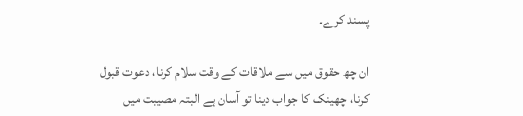پسند کرے۔

ان چھ حقوق میں سے ملاقات کے وقت سلام کرنا، دعوت قبول کرنا، چھینک کا جواب دینا تو آسان ہے البتہ مصیبت میں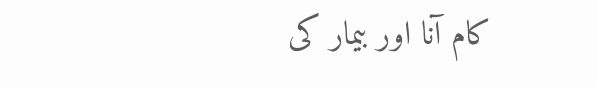کام آنا اور بیمار کی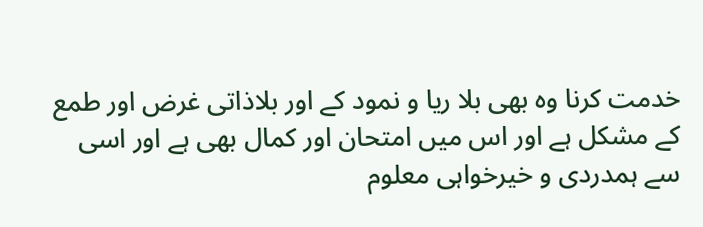خدمت کرنا وہ بھی بلا ریا و نمود کے اور بلاذاتی غرض اور طمع کے مشکل ہے اور اس میں امتحان اور کمال بھی ہے اور اسی سے ہمدردی و خیرخواہی معلوم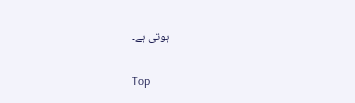ہوتی ہے۔

Top